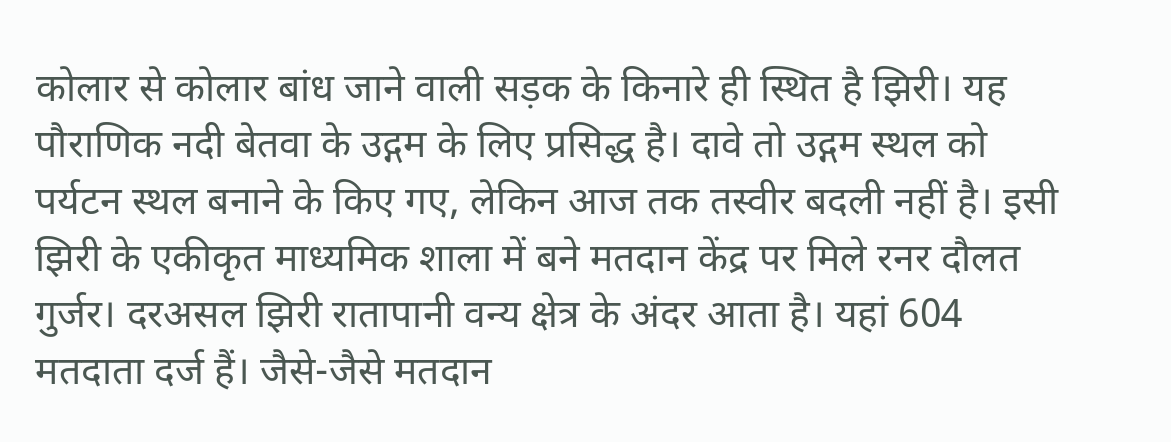कोलार से कोलार बांध जाने वाली सड़क के किनारे ही स्थित है झिरी। यह पौराणिक नदी बेतवा के उद्गम के लिए प्रसिद्ध है। दावे तो उद्गम स्थल को पर्यटन स्थल बनाने के किए गए, लेकिन आज तक तस्वीर बदली नहीं है। इसी झिरी के एकीकृत माध्यमिक शाला में बने मतदान केंद्र पर मिले रनर दौलत गुर्जर। दरअसल झिरी रातापानी वन्य क्षेत्र के अंदर आता है। यहां 604 मतदाता दर्ज हैं। जैसे-जैसे मतदान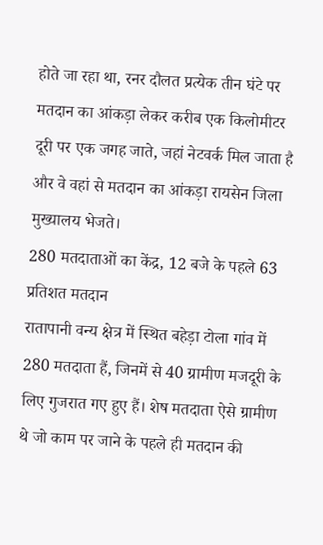होते जा रहा था, रनर दौलत प्रत्येक तीन घंटे पर मतदान का आंकड़ा लेकर करीब एक किलोमीटर दूरी पर एक जगह जाते, जहां नेटवर्क मिल जाता है और वे वहां से मतदान का आंकड़ा रायसेन जिला मुख्यालय भेजते।
280 मतदाताओं का केंद्र, 12 बजे के पहले 63 प्रतिशत मतदान
रातापानी वन्य क्षेत्र में स्थित बहेड़ा टोला गांव में 280 मतदाता हैं, जिनमें से 40 ग्रामीण मजदूरी के लिए गुजरात गए हुए हैं। शेष मतदाता ऐसे ग्रामीण थे जो काम पर जाने के पहले ही मतदान की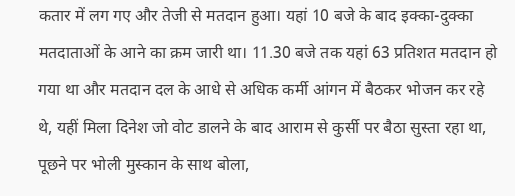कतार में लग गए और तेजी से मतदान हुआ। यहां 10 बजे के बाद इक्का-दुक्का मतदाताओं के आने का क्रम जारी था। 11.30 बजे तक यहां 63 प्रतिशत मतदान हो गया था और मतदान दल के आधे से अधिक कर्मी आंगन में बैठकर भोजन कर रहे थे, यहीं मिला दिनेश जो वोट डालने के बाद आराम से कुर्सी पर बैठा सुस्ता रहा था, पूछने पर भोली मुस्कान के साथ बोला,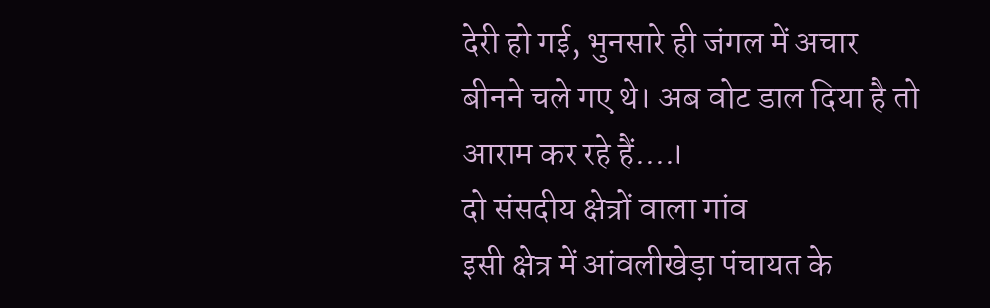देरी हो गई, भुनसारे ही जंगल में अचार बीनने चले गए थे। अब वोट डाल दिया है तो आराम कर रहे हैं....।
दो संसदीय क्षेत्रों वाला गांव
इसी क्षेत्र में आंवलीखेड़ा पंचायत के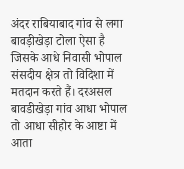अंदर राबियाबाद गांव से लगा बावड़ीखेड़ा टोला ऐसा है जिसके आधे निवासी भोपाल संसदीय क्षेत्र तो विदिशा में मतदान करते हैं। दरअसल बावडीखेड़ा गांव आधा भोपाल तो आधा सीहोर के आष्टा में आता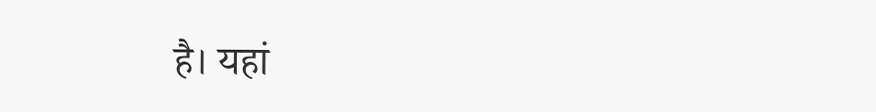है। यहां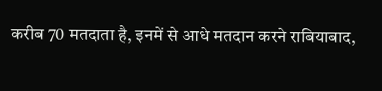करीब 70 मतदाता है, इनमें से आधे मतदान करने राबियाबाद,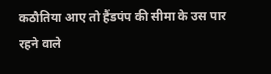कठौतिया आए तो हैंडपंप की सीमा के उस पार रहने वाले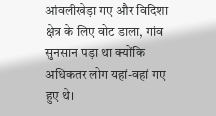आंवलीखेड़ा गए और विदिशा क्षेत्र के लिए वोट डाला, गांव सुनसान पड़ा था क्योंकि अधिकतर लोग यहां-वहां गए हुए थे।